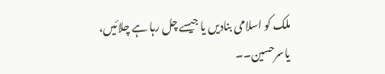ملک کو اسلامی بنادیں یا جیسے چل رہا ہے چلائیں، یاسرحسین۔۔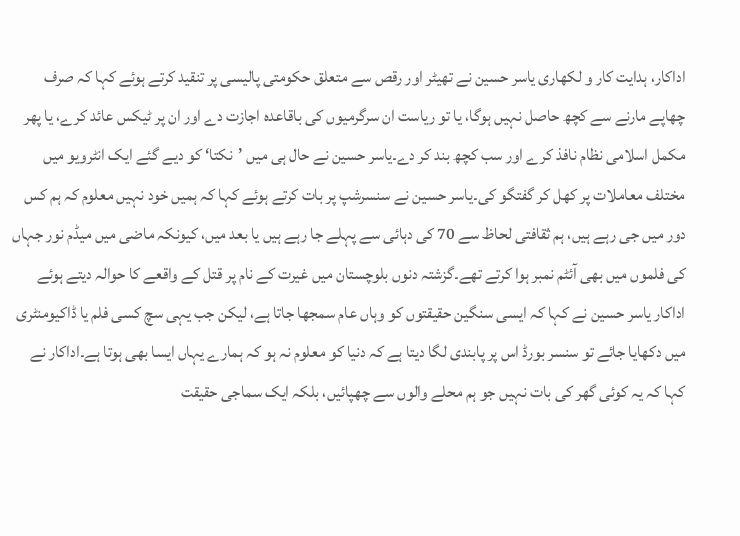اداکار، ہدایت کار و لکھاری یاسر حسین نے تھیٹر اور رقص سے متعلق حکومتی پالیسی پر تنقید کرتے ہوئے کہا کہ صرف چھاپے مارنے سے کچھ حاصل نہیں ہوگا، یا تو ریاست ان سرگرمیوں کی باقاعدہ اجازت دے اور ان پر ٹیکس عائد کرے، یا پھر مکمل اسلامی نظام نافذ کرے اور سب کچھ بند کر دے۔یاسر حسین نے حال ہی میں ’نکتا‘ کو دیے گئے ایک انٹرویو میں مختلف معاملات پر کھل کر گفتگو کی۔یاسر حسین نے سنسرشپ پر بات کرتے ہوئے کہا کہ ہمیں خود نہیں معلوم کہ ہم کس دور میں جی رہے ہیں، ہم ثقافتی لحاظ سے 70 کی دہائی سے پہلے جا رہے ہیں یا بعد میں، کیونکہ ماضی میں میڈم نور جہاں کی فلموں میں بھی آئٹم نمبر ہوا کرتے تھے۔گزشتہ دنوں بلوچستان میں غیرت کے نام پر قتل کے واقعے کا حوالہ دیتے ہوئے اداکار یاسر حسین نے کہا کہ ایسی سنگین حقیقتوں کو وہاں عام سمجھا جاتا ہے، لیکن جب یہی سچ کسی فلم یا ڈاکیومنٹری میں دکھایا جائے تو سنسر بورڈ اس پر پابندی لگا دیتا ہے کہ دنیا کو معلوم نہ ہو کہ ہمارے یہاں ایسا بھی ہوتا ہے۔اداکار نے کہا کہ یہ کوئی گھر کی بات نہیں جو ہم محلے والوں سے چھپائیں، بلکہ ایک سماجی حقیقت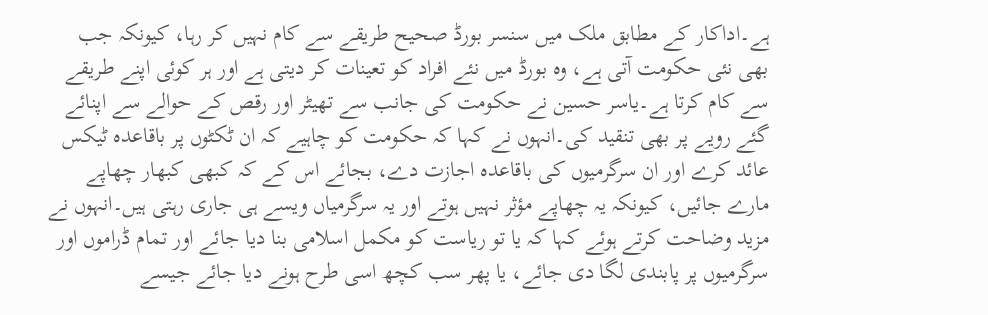ہے۔اداکار کے مطابق ملک میں سنسر بورڈ صحیح طریقے سے کام نہیں کر رہا، کیونکہ جب بھی نئی حکومت آتی ہے، وہ بورڈ میں نئے افراد کو تعینات کر دیتی ہے اور ہر کوئی اپنے طریقے سے کام کرتا ہے۔یاسر حسین نے حکومت کی جانب سے تھیٹر اور رقص کے حوالے سے اپنائے گئے رویے پر بھی تنقید کی۔انہوں نے کہا کہ حکومت کو چاہیے کہ ان ٹکٹوں پر باقاعدہ ٹیکس عائد کرے اور ان سرگرمیوں کی باقاعدہ اجازت دے، بجائے اس کے کہ کبھی کبھار چھاپے مارے جائیں، کیونکہ یہ چھاپے مؤثر نہیں ہوتے اور یہ سرگرمیاں ویسے ہی جاری رہتی ہیں۔انہوں نے مزید وضاحت کرتے ہوئے کہا کہ یا تو ریاست کو مکمل اسلامی بنا دیا جائے اور تمام ڈراموں اور سرگرمیوں پر پابندی لگا دی جائے، یا پھر سب کچھ اسی طرح ہونے دیا جائے جیسے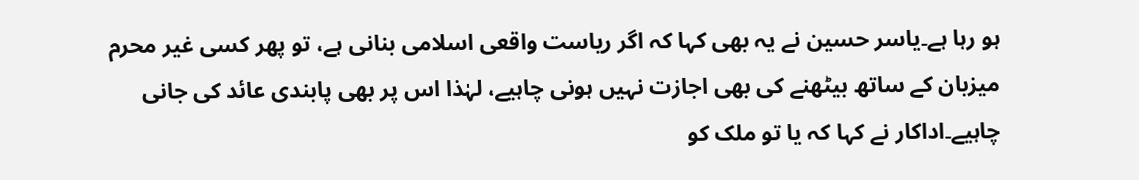ہو رہا ہے۔یاسر حسین نے یہ بھی کہا کہ اگر ریاست واقعی اسلامی بنانی ہے، تو پھر کسی غیر محرم میزبان کے ساتھ بیٹھنے کی بھی اجازت نہیں ہونی چاہیے، لہٰذا اس پر بھی پابندی عائد کی جانی چاہیے۔اداکار نے کہا کہ یا تو ملک کو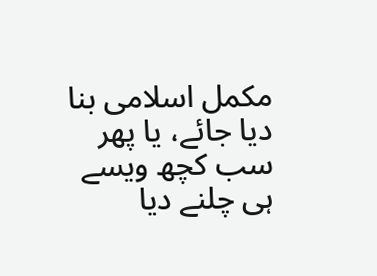مکمل اسلامی بنا دیا جائے، یا پھر سب کچھ ویسے ہی چلنے دیا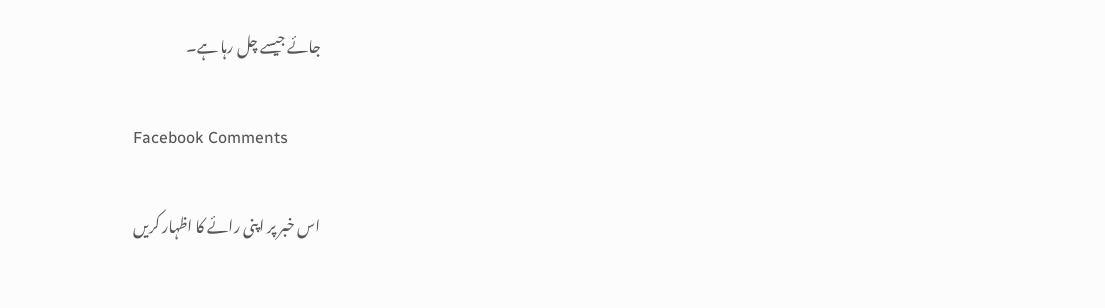جائے جیسے چل رہا ہے۔

Facebook Comments

اس خبر پر اپنی رائے کا اظہار کریں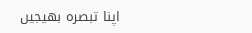اپنا تبصرہ بھیجیں